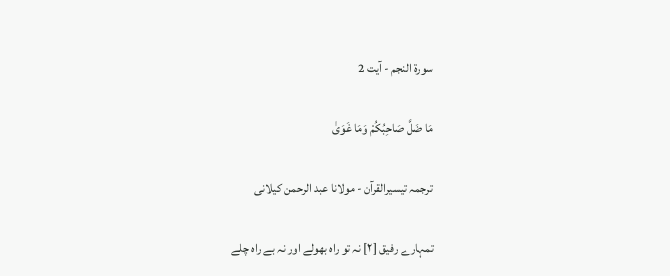سورة النجم - آیت 2

مَا ضَلَّ صَاحِبُكُمْ وَمَا غَوَىٰ

ترجمہ تیسیرالقرآن - مولانا عبد الرحمن کیلانی

تمہارے رفیق [٢] نہ تو راہ بھولے اور نہ بے راہ چلے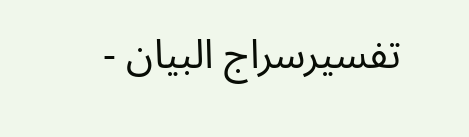تفسیرسراج البیان -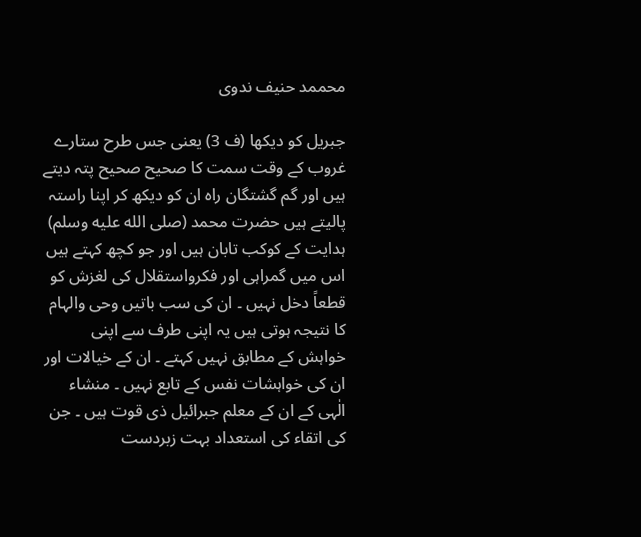محممد حنیف ندوی

جبریل کو دیکھا (ف 3) یعنی جس طرح ستارے غروب کے وقت سمت کا صحیح صحیح پتہ دیتے ہیں اور گم گشتگان راہ ان کو دیکھ کر اپنا راستہ پالیتے ہیں حضرت محمد (صلى الله عليه وسلم) ہدایت کے کوکب تابان ہیں اور جو کچھ کہتے ہیں اس میں گمراہی اور فکرواستقلال کی لغزش کو قطعاً دخل نہیں ۔ ان کی سب باتیں وحی والہام کا نتیجہ ہوتی ہیں یہ اپنی طرف سے اپنی خواہش کے مطابق نہیں کہتے ۔ ان کے خیالات اور ان کی خواہشات نفس کے تابع نہیں ۔ منشاء الٰہی کے ان کے معلم جبرائیل ذی قوت ہیں ۔ جن کی اتقاء کی استعداد بہت زبردست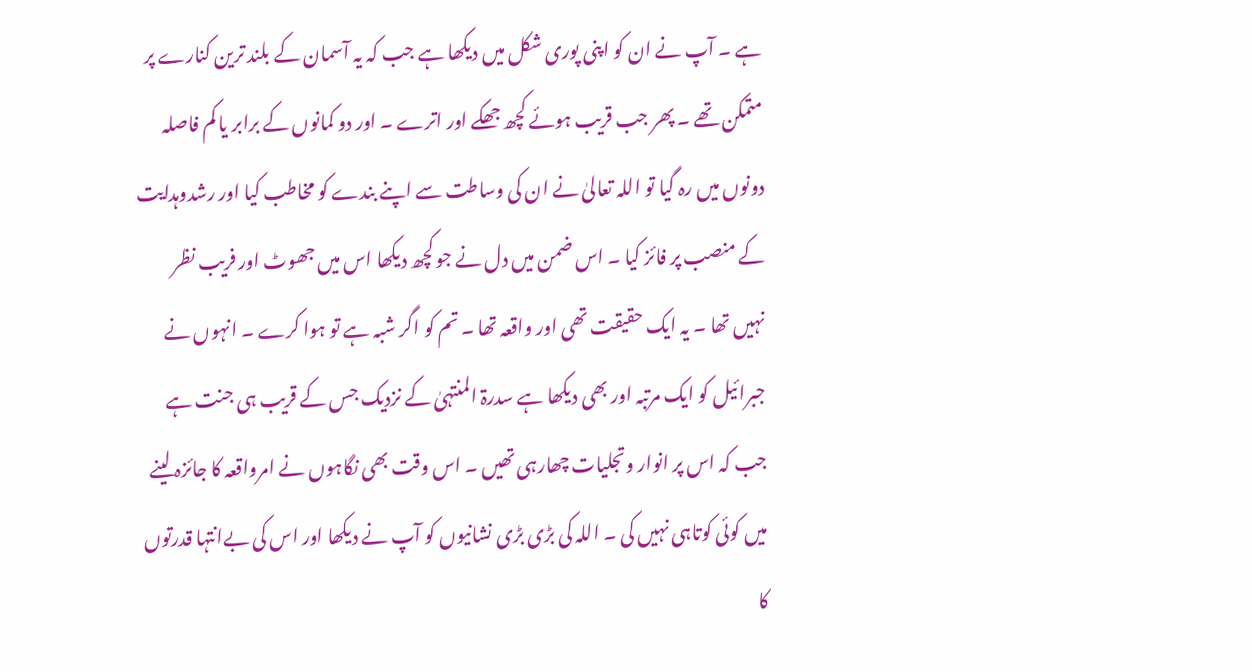ہے ۔ آپ نے ان کو اپنی پوری شکل میں دیکھا ہے جب کہ یہ آسمان کے بلند ترین کنارے پر متمکن تھے ۔ پھر جب قریب ہوئے کچھ جھکے اور اترے ۔ اور دو کمانوں کے برابر یا کم فاصلہ دونوں میں رہ گیا تو اللہ تعالیٰ نے ان کی وساطت سے اپنے بندے کو مخاطب کیا اور رشدوہدایت کے منصب پر فائز کیا ۔ اس ضمن میں دل نے جو کچھ دیکھا اس میں جھوٹ اور فریب نظر نہیں تھا ۔ یہ ایک حقیقت تھی اور واقعہ تھا ۔ تم کو اگر شبہ ہے تو ہوا کرے ۔ انہوں نے جبرائیل کو ایک مرتبہ اور بھی دیکھا ہے سدرۃ المنتہیٰ کے نزدیک جس کے قریب ہی جنت ہے جب کہ اس پر انوار وتجلیات چھارہی تھیں ۔ اس وقت بھی نگاہوں نے امرواقعہ کا جائزہ لینے میں کوئی کوتاہی نہیں کی ۔ اللہ کی بڑی بڑی نشانیوں کو آپ نے دیکھا اور اس کی بےانتہا قدرتوں کا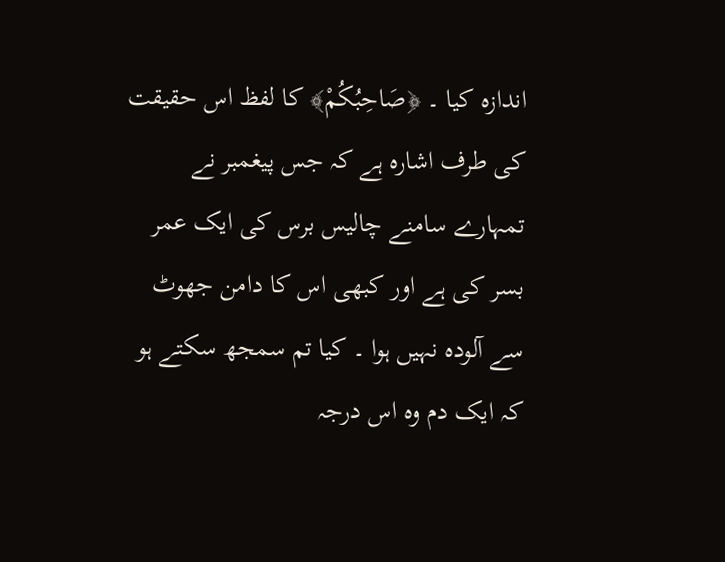اندازہ کیا ۔ ﴿صَاحِبُكُمْ﴾ کا لفظ اس حقیقت کی طرف اشارہ ہے کہ جس پیغمبر نے تمہارے سامنے چالیس برس کی ایک عمر بسر کی ہے اور کبھی اس کا دامن جھوٹ سے آلودہ نہیں ہوا ۔ کیا تم سمجھ سکتے ہو کہ ایک دم وہ اس درجہ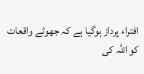افتراء پرداز ہوگیا ہے کہ جھوٹے واقعات کو اللہ کی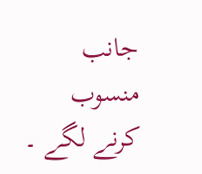جانب منسوب کرنے لگے ۔